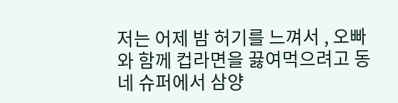저는 어제 밤 허기를 느껴서 , 오빠와 함께 컵라면을 끓여먹으려고 동네 슈퍼에서 삼양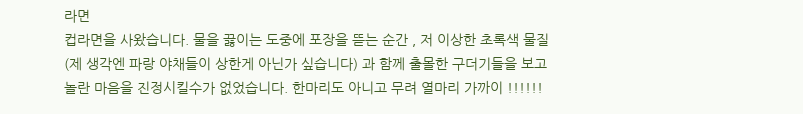라면
컵라면을 사왔습니다. 물을 끓이는 도중에 포장을 뜯는 순간 , 저 이상한 초록색 물질
(제 생각엔 파랑 야채들이 상한게 아닌가 싶습니다) 과 함께 출몰한 구더기들을 보고
놀란 마음을 진정시킬수가 없었습니다. 한마리도 아니고 무려 열마리 가까이 !!!!!!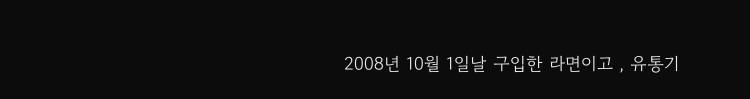2008년 10월 1일날 구입한 라면이고 , 유통기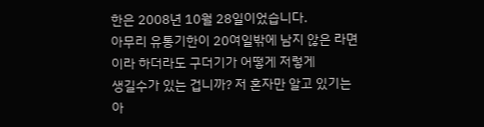한은 2008년 10월 28일이었습니다.
아무리 유통기한이 20여일밖에 남지 않은 라면이라 하더라도 구더기가 어떻게 저렇게
생길수가 있는 겁니까? 저 혼자만 알고 있기는 아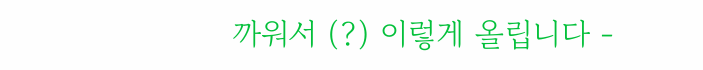까워서 (?) 이렇게 올립니다 -